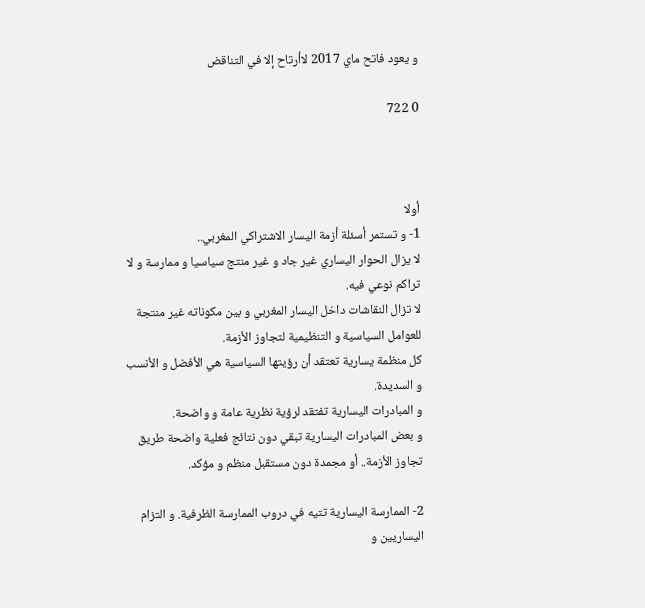و يعود فاتح ماي 2017 لاأرتاح إلا في التناقض

0 722



أولا
1- و تستمر أسئلة أزمة اليسار الاشتراكي المغربي..
لا يزال الحوار اليساري غير جاد و غير منتج سياسيا و ممارسة و لا تراكم نوعي فيه.
لا تزال النقاشات داخل اليسار المغربي و بين مكوناته غير منتجة للعوامل السياسية و التنظيمية لتجاوز الأزمة.
كل منظمة يسارية تعتقد أن رؤيتها السياسية هي الأفضل و الأنسب و السديدة.
و المبادرات اليسارية تفتقد لرؤية نظرية عامة و واضحة.
و بعض المبادرات اليسارية تبقي دون نتائج فعلية واضحة طريق تجاوز الأزمة.. أو مجمدة دون مستقبل منظم و مؤكد.

2- الممارسة اليسارية تتيه في دروب الممارسة الظرفية. و التزام اليساريين و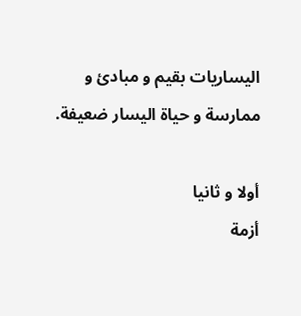اليساريات بقيم و مبادئ و ممارسة و حياة اليسار ضعيفة.

أولا و ثانيا
أزمة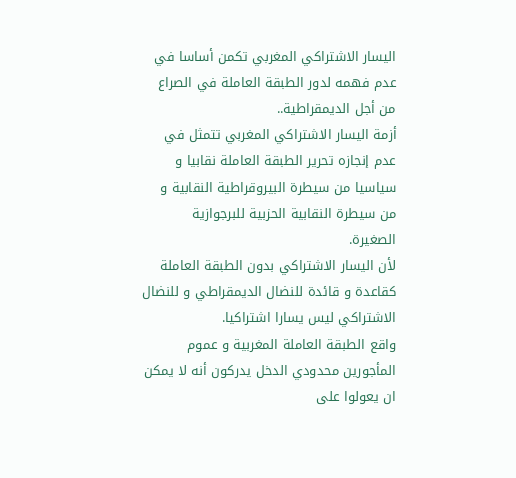اليسار الاشتراكي المغربي تكمن أساسا في عدم فهمه لدور الطبقة العاملة في الصراع من أجل الديمقراطية..
أزمة اليسار الاشتراكي المغربي تتمثل في عدم إنجازه تحرير الطبقة العاملة نقابيا و سياسيا من سيطرة البيروقراطية النقابية و من سيطرة النقابية الحزبية للبرجوازية الصغيرة.
لأن اليسار الاشتراكي بدون الطبقة العاملة كقاعدة و قائدة للنضال الديمقراطي و للنضال الاشتراكي ليس يسارا اشتراكيا.
واقع الطبقة العاملة المغربية و عموم المأجورين محدودي الدخل يدركون أنه لا يمكن ان يعولوا على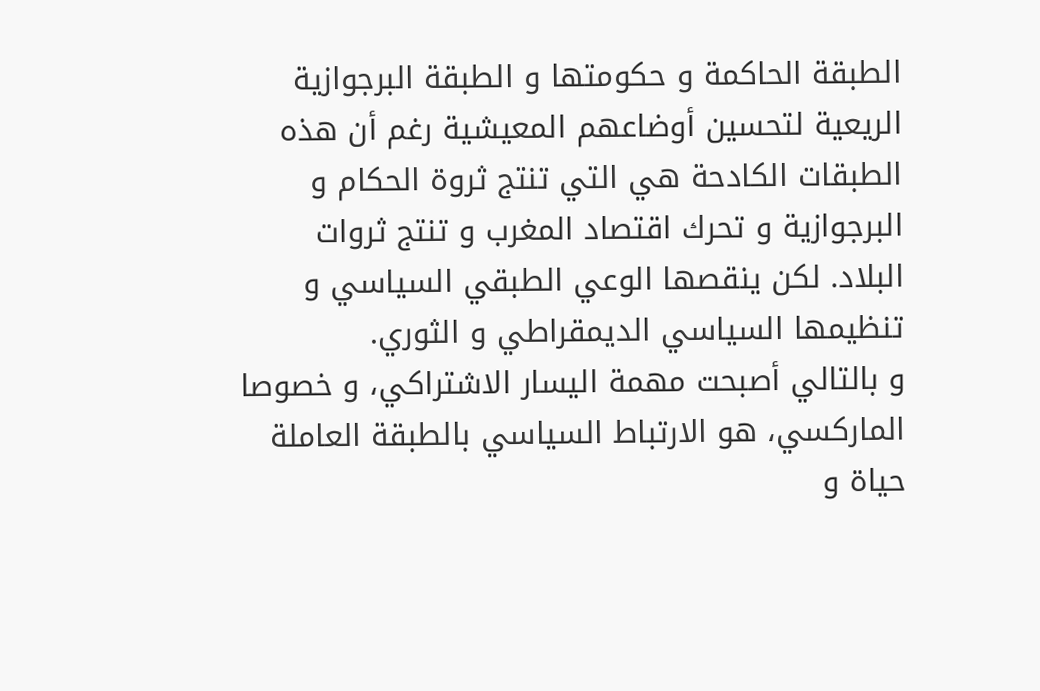الطبقة الحاكمة و حكومتها و الطبقة البرجوازية الريعية لتحسين أوضاعهم المعيشية رغم أن هذه الطبقات الكادحة هي التي تنتج ثروة الحكام و البرجوازية و تحرك اقتصاد المغرب و تنتج ثروات البلاد. لكن ينقصها الوعي الطبقي السياسي و تنظيمها السياسي الديمقراطي و الثوري.
و بالتالي أصبحت مهمة اليسار الاشتراكي، و خصوصا الماركسي، هو الارتباط السياسي بالطبقة العاملة حياة و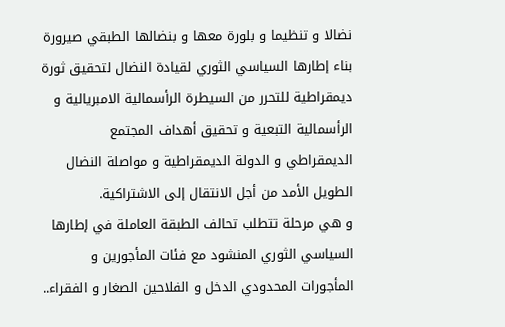نضالا و تنظيما و بلورة معها و بنضالها الطبقي صيرورة بناء إطارها السياسي الثوري لقيادة النضال لتحقيق ثورة ديمقراطية للتحرر من السيطرة الرأسمالية الامبريالية و الرأسمالية التبعية و تحقيق أهداف المجتمع الديمقراطي و الدولة الديمقراطية و مواصلة النضال الطويل الأمد من أجل الانتقال إلى الاشتراكية.
و هي مرحلة تتطلب تحالف الطبقة العاملة في إطارها السياسي الثوري المنشود مع فئات المأجورين و المأجورات المحدودي الدخل و الفلاحين الصغار و الفقراء..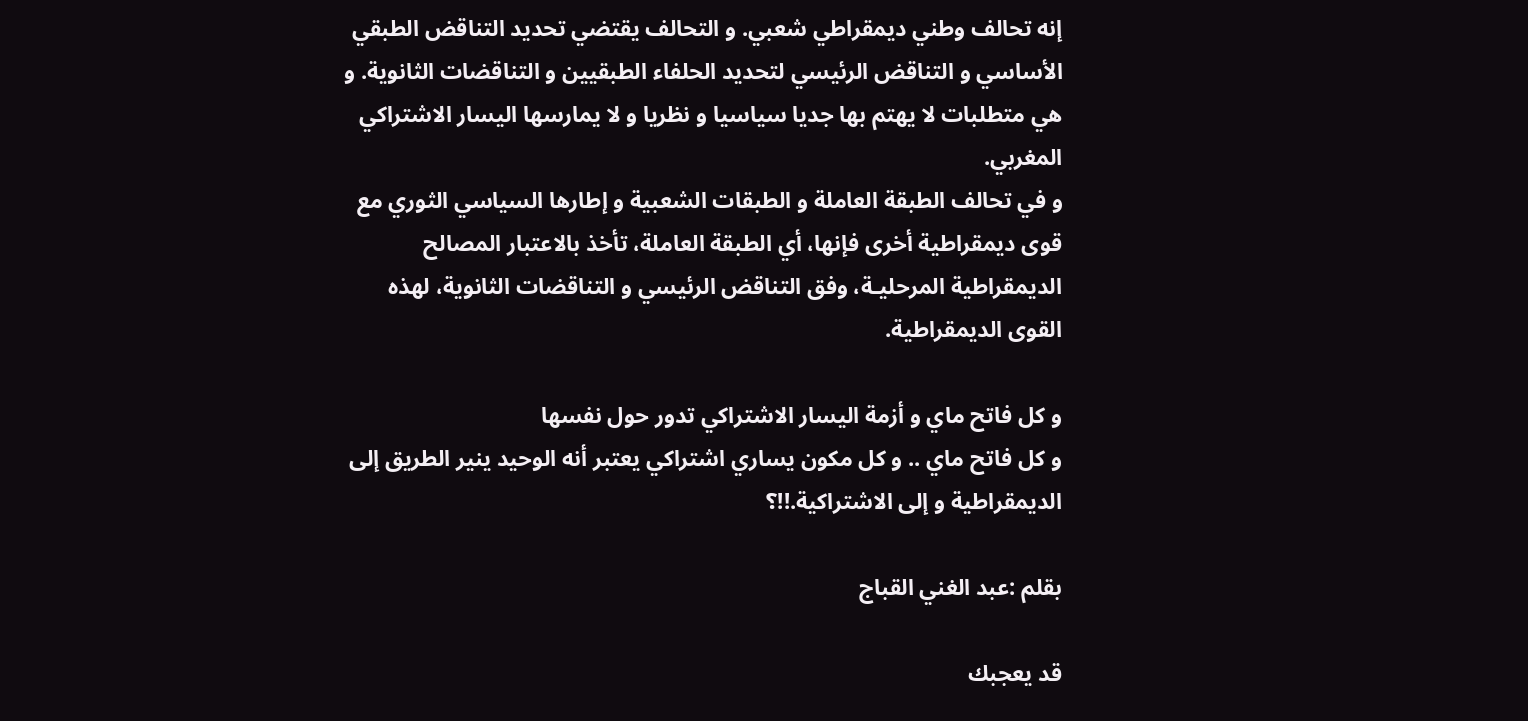إنه تحالف وطني ديمقراطي شعبي. و التحالف يقتضي تحديد التناقض الطبقي الأساسي و التناقض الرئيسي لتحديد الحلفاء الطبقيين و التناقضات الثانوية. و هي متطلبات لا يهتم بها جديا سياسيا و نظريا و لا يمارسها اليسار الاشتراكي المغربي.
و في تحالف الطبقة العاملة و الطبقات الشعبية و إطارها السياسي الثوري مع قوى ديمقراطية أخرى فإنها، أي الطبقة العاملة، تأخذ بالاعتبار المصالح الديمقراطية المرحليـة، وفق التناقض الرئيسي و التناقضات الثانوية، لهذه القوى الديمقراطية.

و كل فاتح ماي و أزمة اليسار الاشتراكي تدور حول نفسها
و كل فاتح ماي .. و كل مكون يساري اشتراكي يعتبر أنه الوحيد ينير الطريق إلى الديمقراطية و إلى الاشتراكية.!!؟

بقلم :عبد الغني القباج

قد يعجبك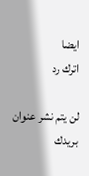ايضا
اترك رد

لن يتم نشر عنوان بريدك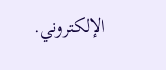الإلكتروني.